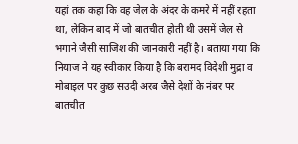यहां तक कहा कि वह जेल के अंदर के कमरे में नहीं रहता था, लेकिन बाद में जो बातचीत होती थी उसमें जेल से भगाने जैसी साजिश की जानकारी नहीं है। बताया गया कि नियाज ने यह स्वीकार किया है कि बरामद विदेशी मुद्रा व मोबाइल पर कुछ सउदी अरब जैसे देशों के नंबर पर बातचीत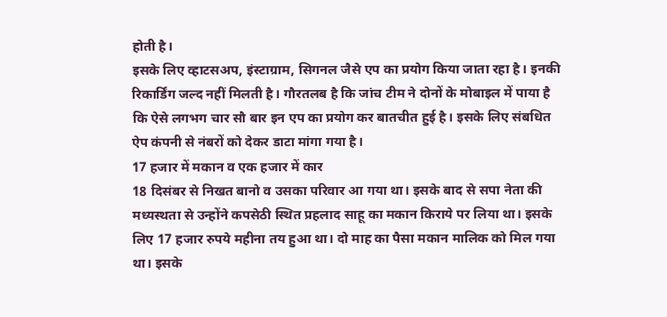होती है।
इसके लिए व्हाटसअप, इंस्टाग्राम, सिगनल जैसे एप का प्रयोग किया जाता रहा है। इनकी रिकार्डिंग जल्द नहीं मिलती है। गौरतलब है कि जांच टीम ने दोनों के मोबाइल में पाया है कि ऐसे लगभग चार सौ बार इन एप का प्रयोग कर बातचीत हुई है। इसके लिए संबधित ऐप कंपनी से नंबरों को देकर डाटा मांगा गया है।
17 हजार में मकान व एक हजार में कार
18 दिसंबर से निखत बानो व उसका परिवार आ गया था। इसके बाद से सपा नेता की मध्यस्थता से उन्होंने कपसेठी स्थित प्रहलाद साहू का मकान किराये पर लिया था। इसके लिए 17 हजार रुपये महीना तय हुआ था। दो माह का पैसा मकान मालिक को मिल गया था। इसके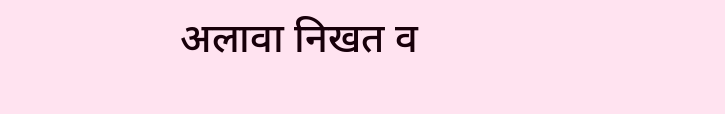अलावा निखत व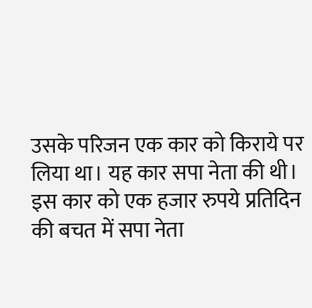उसके परिजन एक कार को किराये पर लिया था। यह कार सपा नेता की थी। इस कार को एक हजार रुपये प्रतिदिन की बचत में सपा नेता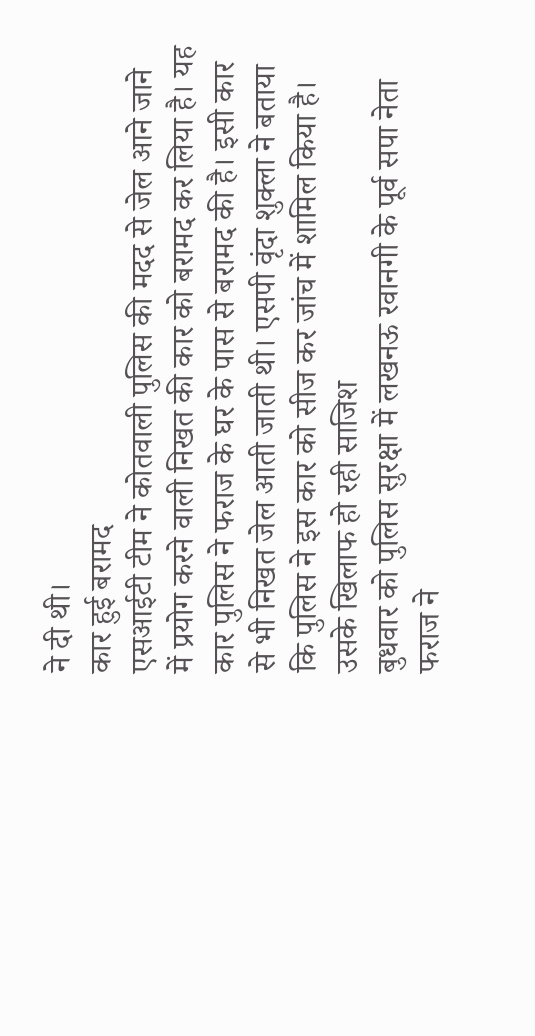ने दी थी।
कार हुई बरामद
एसआईटी टीम ने कोतवाली पुलिस की मदद से जेल आने जाने में प्रयोग करने वाली निखत की कार को बरामद कर लिया है। यह कार पुलिस ने फराज के घर के पास से बरामद की है। इसी कार से भी निखत जेल आती जाती थी। एसपी वृंदा शुक्ला ने बताया कि पुलिस ने इस कार को सीज कर जांच में शामिल किया है।
उसके खिलाफ हो रही साजिश
बुधवार को पुलिस सुरक्षा में लखनऊ रवानगी के पूर्व सपा नेता फराज ने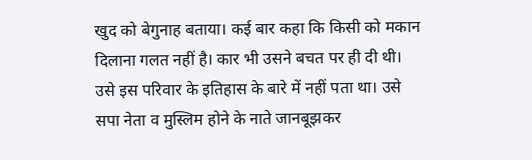खुद को बेगुनाह बताया। कई बार कहा कि किसी को मकान दिलाना गलत नहीं है। कार भी उसने बचत पर ही दी थी। उसे इस परिवार के इतिहास के बारे में नहीं पता था। उसे सपा नेता व मुस्लिम होने के नाते जानबूझकर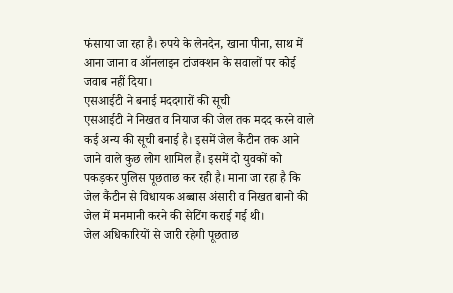फंसाया जा रहा है। रुपये के लेनदेन, खाना पीना, साथ में आना जाना व ऑनलाइन टांजक्शन के सवालों पर कोई जवाब नहीं दिया।
एसआईटी ने बनाई मददगारों की सूची
एसआईटी ने निखत व नियाज की जेल तक मदद करने वाले कई अन्य की सूची बनाई है। इसमें जेल कैंटीन तक आने जाने वाले कुछ लोग शामिल हैं। इसमें दो युवकों को पकड़कर पुलिस पूछताछ कर रही है। माना जा रहा है कि जेल कैंटीन से विधायक अब्बास अंसारी व निखत बानो की जेल में मनमानी करने की सेटिंग कराई गई थी।
जेल अधिकारियों से जारी रहेगी पूछताछ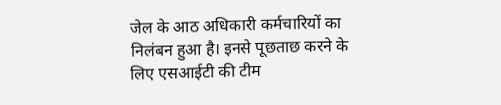जेल के आठ अधिकारी कर्मचारियों का निलंबन हुआ है। इनसे पूछताछ करने के लिए एसआईटी की टीम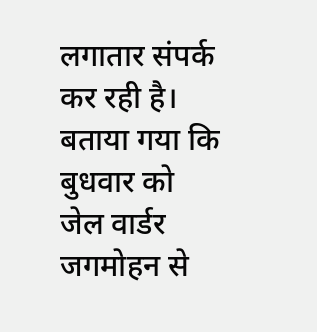लगातार संपर्क कर रही है। बताया गया कि बुधवार को जेल वार्डर जगमोहन से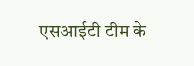एसआईटी टीम के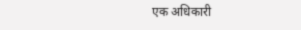एक अधिकारी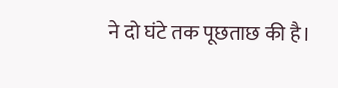ने दो घंटे तक पूछताछ की है।